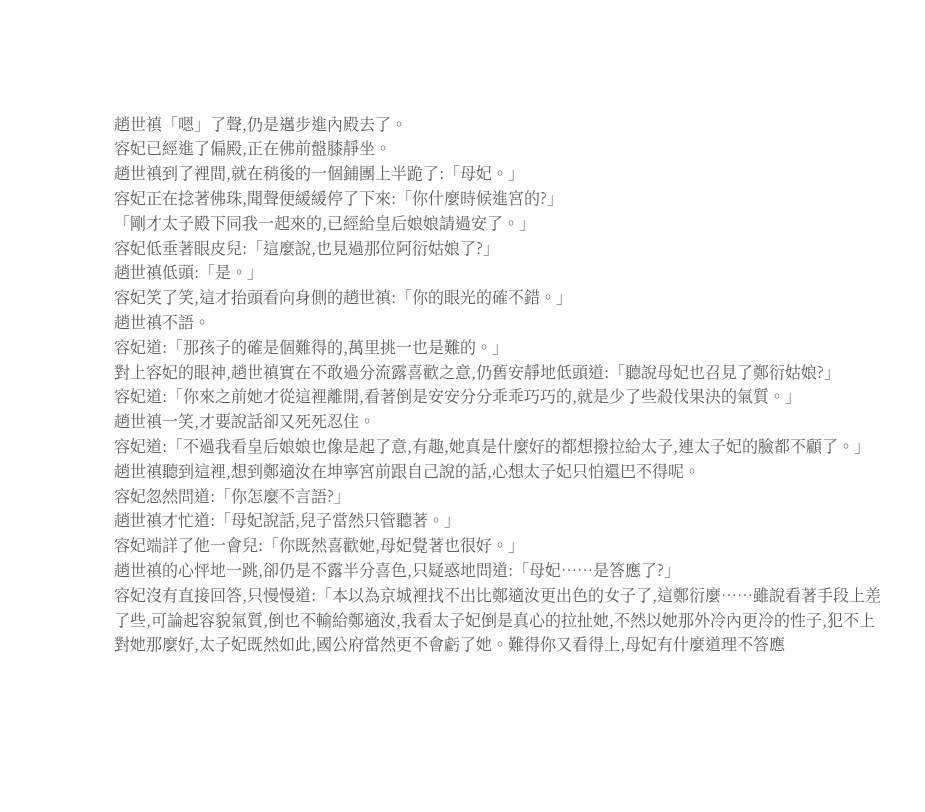趙世禛「嗯」了聲,仍是邁步進內殿去了。
容妃已經進了偏殿,正在佛前盤膝靜坐。
趙世禛到了裡間,就在稍後的一個鋪團上半跪了:「母妃。」
容妃正在捻著佛珠,聞聲便緩緩停了下來:「你什麼時候進宮的?」
「剛才太子殿下同我一起來的,已經給皇后娘娘請過安了。」
容妃低垂著眼皮兒:「這麼說,也見過那位阿衍姑娘了?」
趙世禛低頭:「是。」
容妃笑了笑,這才抬頭看向身側的趙世禛:「你的眼光的確不錯。」
趙世禛不語。
容妃道:「那孩子的確是個難得的,萬里挑一也是難的。」
對上容妃的眼神,趙世禛實在不敢過分流露喜歡之意,仍舊安靜地低頭道:「聽說母妃也召見了鄭衍姑娘?」
容妃道:「你來之前她才從這裡離開,看著倒是安安分分乖乖巧巧的,就是少了些殺伐果決的氣質。」
趙世禛一笑,才要說話卻又死死忍住。
容妃道:「不過我看皇后娘娘也像是起了意,有趣,她真是什麼好的都想撥拉給太子,連太子妃的臉都不顧了。」
趙世禛聽到這裡,想到鄭適汝在坤寧宮前跟自己說的話,心想太子妃只怕還巴不得呢。
容妃忽然問道:「你怎麼不言語?」
趙世禛才忙道:「母妃說話,兒子當然只管聽著。」
容妃端詳了他一會兒:「你既然喜歡她,母妃覺著也很好。」
趙世禛的心怦地一跳,卻仍是不露半分喜色,只疑惑地問道:「母妃……是答應了?」
容妃沒有直接回答,只慢慢道:「本以為京城裡找不出比鄭適汝更出色的女子了,這鄭衍麼……雖說看著手段上差了些,可論起容貌氣質,倒也不輸給鄭適汝,我看太子妃倒是真心的拉扯她,不然以她那外冷內更冷的性子,犯不上對她那麼好,太子妃既然如此,國公府當然更不會虧了她。難得你又看得上,母妃有什麼道理不答應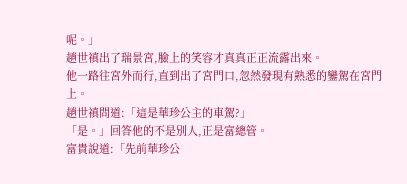呢。」
趙世禛出了瑞景宮,臉上的笑容才真真正正流露出來。
他一路往宮外而行,直到出了宮門口,忽然發現有熟悉的鑾駕在宮門上。
趙世禛問道:「這是華珍公主的車駕?」
「是。」回答他的不是別人,正是富總管。
富貴說道:「先前華珍公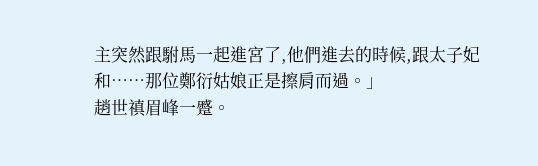主突然跟駙馬一起進宮了,他們進去的時候,跟太子妃和……那位鄭衍姑娘正是擦肩而過。」
趙世禛眉峰一蹙。